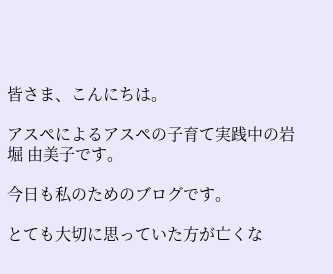皆さま、こんにちは。

アスペによるアスペの子育て実践中の岩堀 由美子です。

今日も私のためのブログです。

とても大切に思っていた方が亡くな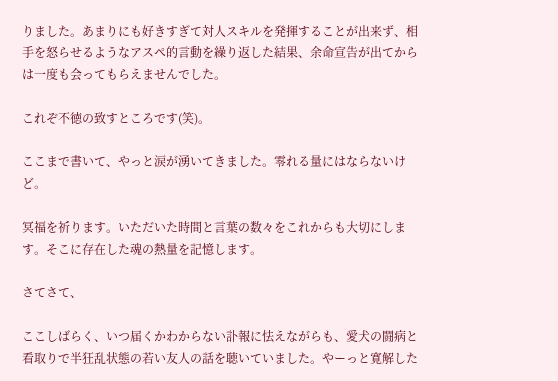りました。あまりにも好きすぎて対人スキルを発揮することが出来ず、相手を怒らせるようなアスペ的言動を繰り返した結果、余命宣告が出てからは一度も会ってもらえませんでした。

これぞ不徳の致すところです(笑)。

ここまで書いて、やっと涙が湧いてきました。零れる量にはならないけど。

冥福を祈ります。いただいた時間と言葉の数々をこれからも大切にします。そこに存在した魂の熱量を記憶します。

さてさて、

ここしばらく、いつ届くかわからない訃報に怯えながらも、愛犬の闘病と看取りで半狂乱状態の若い友人の話を聴いていました。やーっと寛解した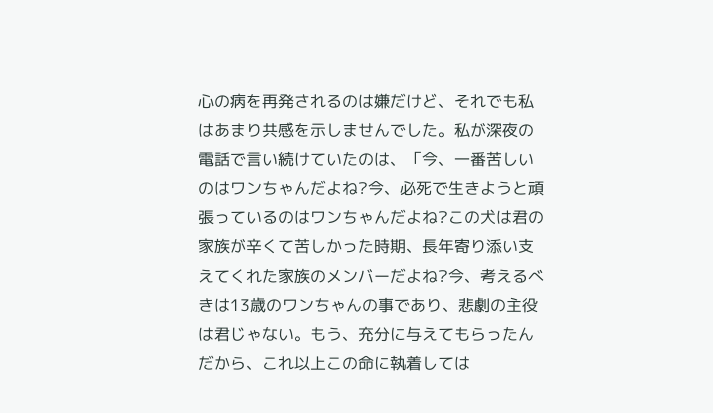心の病を再発されるのは嫌だけど、それでも私はあまり共感を示しませんでした。私が深夜の電話で言い続けていたのは、「今、一番苦しいのはワンちゃんだよね?今、必死で生きようと頑張っているのはワンちゃんだよね?この犬は君の家族が辛くて苦しかった時期、長年寄り添い支えてくれた家族のメンバーだよね?今、考えるべきは13歳のワンちゃんの事であり、悲劇の主役は君じゃない。もう、充分に与えてもらったんだから、これ以上この命に執着しては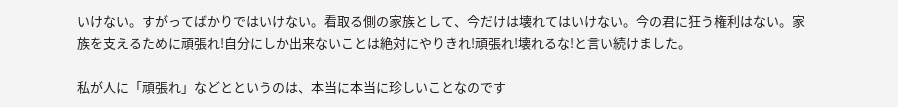いけない。すがってばかりではいけない。看取る側の家族として、今だけは壊れてはいけない。今の君に狂う権利はない。家族を支えるために頑張れ!自分にしか出来ないことは絶対にやりきれ!頑張れ!壊れるな!と言い続けました。

私が人に「頑張れ」などとというのは、本当に本当に珍しいことなのです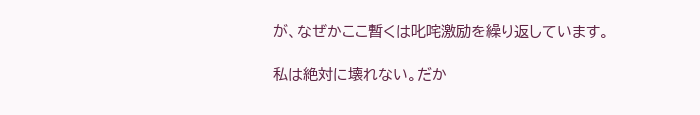が、なぜかここ暫くは叱咤激励を繰り返しています。

私は絶対に壊れない。だか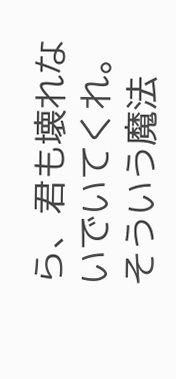ら、君も壊れないでいてくれ。そういう魔法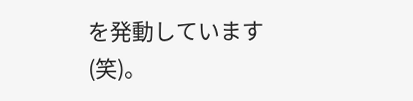を発動しています(笑)。